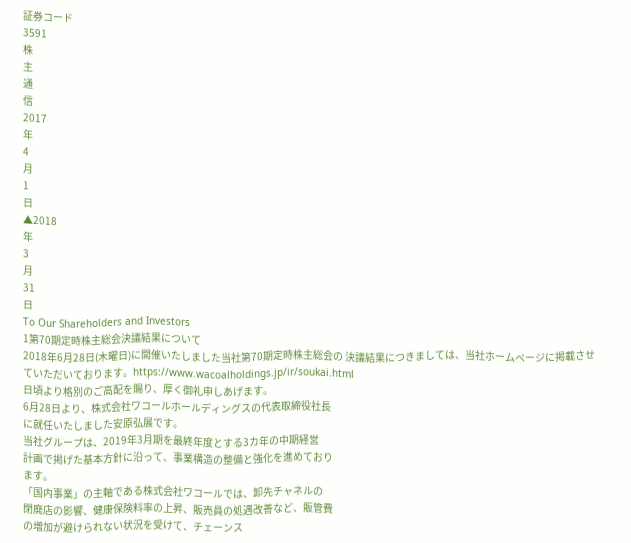証券コード
3591
株
主
通
信
2017
年
4
月
1
日
▲2018
年
3
月
31
日
To Our Shareholders and Investors
1第70期定時株主総会決議結果について
2018年6月28日(木曜日)に開催いたしました当社第70期定時株主総会の 決議結果につきましては、当社ホームページに掲載させていただいております。https://www.wacoalholdings.jp/ir/soukai.html
日頃より格別のご高配を賜り、厚く御礼申しあげます。
6月28日より、株式会社ワコールホールディングスの代表取締役社長
に就任いたしました安原弘展です。
当社グループは、2019年3月期を最終年度とする3カ年の中期経営
計画で掲げた基本方針に沿って、事業構造の整備と強化を進めており
ます。
「国内事業」の主軸である株式会社ワコールでは、卸先チャネルの
閉廃店の影響、健康保険料率の上昇、販売員の処遇改善など、販管費
の増加が避けられない状況を受けて、チェーンス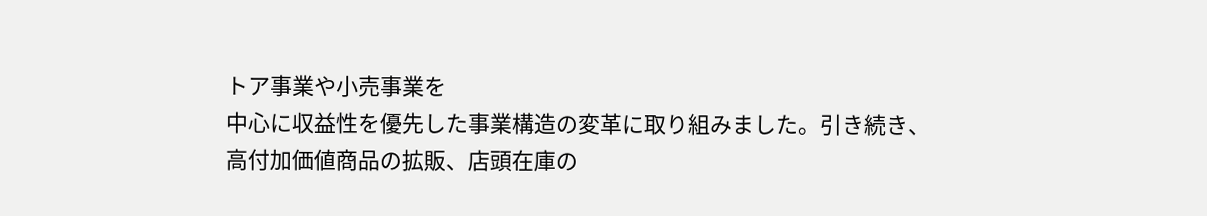トア事業や小売事業を
中心に収益性を優先した事業構造の変革に取り組みました。引き続き、
高付加価値商品の拡販、店頭在庫の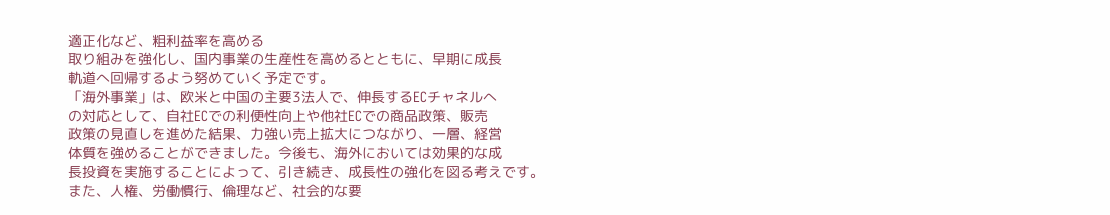適正化など、粗利益率を高める
取り組みを強化し、国内事業の生産性を高めるとともに、早期に成長
軌道へ回帰するよう努めていく予定です。
「海外事業」は、欧米と中国の主要3法人で、伸長するECチャネルへ
の対応として、自社ECでの利便性向上や他社ECでの商品政策、販売
政策の見直しを進めた結果、力強い売上拡大につながり、一層、経営
体質を強めることができました。今後も、海外においては効果的な成
長投資を実施することによって、引き続き、成長性の強化を図る考えです。
また、人権、労働慣行、倫理など、社会的な要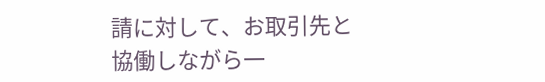請に対して、お取引先と
協働しながら一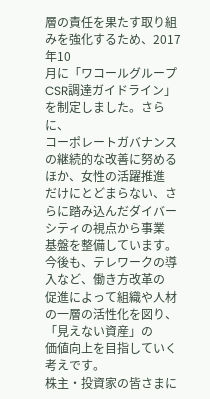層の責任を果たす取り組みを強化するため、2017年10
月に「ワコールグループCSR調達ガイドライン」を制定しました。さらに、
コーポレートガバナンスの継続的な改善に努めるほか、女性の活躍推進
だけにとどまらない、さらに踏み込んだダイバーシティの視点から事業
基盤を整備しています。今後も、テレワークの導入など、働き方改革の
促進によって組織や人材の一層の活性化を図り、
「見えない資産」の
価値向上を目指していく考えです。
株主・投資家の皆さまに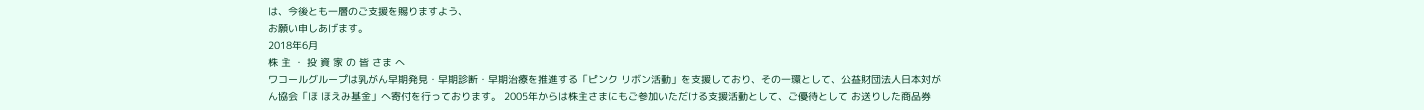は、今後とも一層のご支援を賜りますよう、
お願い申しあげます。
2018年6月
株 主 ・ 投 資 家 の 皆 さま へ
ワコールグループは乳がん早期発見・早期診断・早期治療を推進する「ピンク リボン活動」を支援しており、その一環として、公益財団法人日本対がん協会「ほ ほえみ基金」へ寄付を行っております。 2005年からは株主さまにもご参加いただける支援活動として、ご優待として お送りした商品券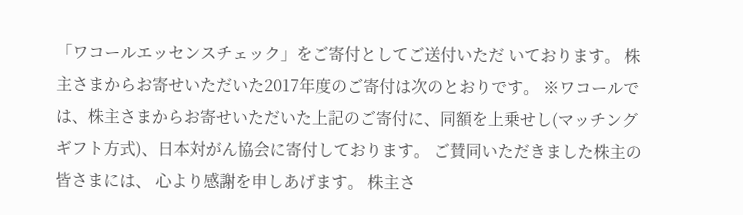「ワコールエッセンスチェック」をご寄付としてご送付いただ いております。 株主さまからお寄せいただいた2017年度のご寄付は次のとおりです。 ※ワコールでは、株主さまからお寄せいただいた上記のご寄付に、同額を上乗せし(マッチングギフト方式)、日本対がん協会に寄付しております。 ご賛同いただきました株主の皆さまには、 心より感謝を申しあげます。 株主さ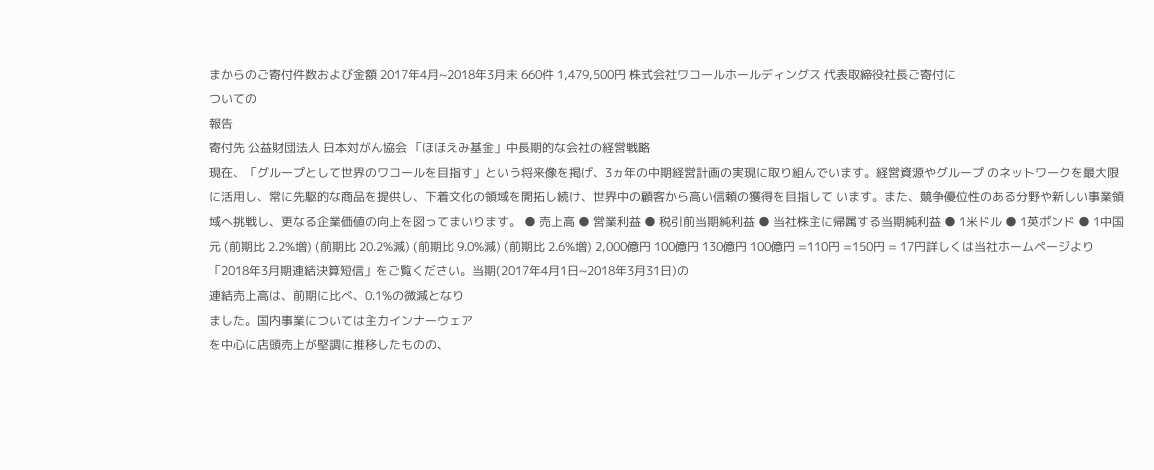まからのご寄付件数および金額 2017年4月~2018年3月末 660件 1,479,500円 株式会社ワコールホールディングス 代表取締役社長ご寄付に
ついての
報告
寄付先 公益財団法人 日本対がん協会 「ほほえみ基金」中長期的な会社の経営戦略
現在、「グループとして世界のワコールを目指す」という将来像を掲げ、3ヵ年の中期経営計画の実現に取り組んでいます。経営資源やグループ のネットワークを最大限に活用し、常に先駆的な商品を提供し、下着文化の領域を開拓し続け、世界中の顧客から高い信頼の獲得を目指して います。また、競争優位性のある分野や新しい事業領域へ挑戦し、更なる企業価値の向上を図ってまいります。 ● 売上高 ● 営業利益 ● 税引前当期純利益 ● 当社株主に帰属する当期純利益 ● 1米ドル ● 1英ポンド ● 1中国元 (前期比 2.2%増) (前期比 20.2%減) (前期比 9.0%減) (前期比 2.6%増) 2,000億円 100億円 130億円 100億円 =110円 =150円 = 17円詳しくは当社ホームページより
「2018年3月期連結決算短信」をご覧ください。当期(2017年4月1日~2018年3月31日)の
連結売上高は、前期に比べ、0.1%の微減となり
ました。国内事業については主力インナーウェア
を中心に店頭売上が堅調に推移したものの、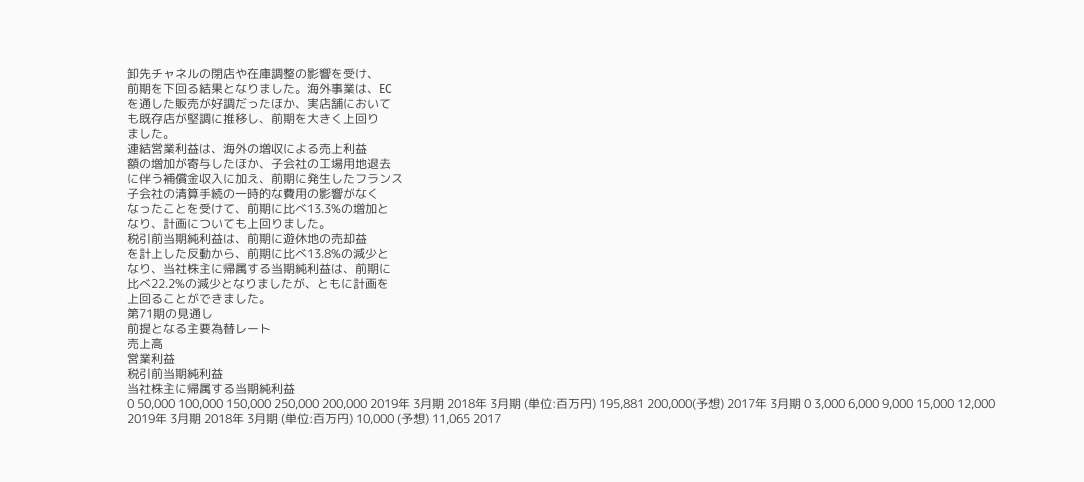卸先チャネルの閉店や在庫調整の影響を受け、
前期を下回る結果となりました。海外事業は、EC
を通した販売が好調だったほか、実店舗において
も既存店が堅調に推移し、前期を大きく上回り
ました。
連結営業利益は、海外の増収による売上利益
額の増加が寄与したほか、子会社の工場用地退去
に伴う補償金収入に加え、前期に発生したフランス
子会社の清算手続の一時的な費用の影響がなく
なったことを受けて、前期に比べ13.3%の増加と
なり、計画についても上回りました。
税引前当期純利益は、前期に遊休地の売却益
を計上した反動から、前期に比べ13.8%の減少と
なり、当社株主に帰属する当期純利益は、前期に
比べ22.2%の減少となりましたが、ともに計画を
上回ることができました。
第71期の見通し
前提となる主要為替レート
売上高
営業利益
税引前当期純利益
当社株主に帰属する当期純利益
0 50,000 100,000 150,000 250,000 200,000 2019年 3月期 2018年 3月期 (単位:百万円) 195,881 200,000(予想) 2017年 3月期 0 3,000 6,000 9,000 15,000 12,000 2019年 3月期 2018年 3月期 (単位:百万円) 10,000 (予想) 11,065 2017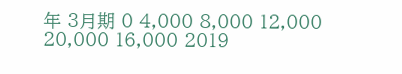年 3月期 0 4,000 8,000 12,000 20,000 16,000 2019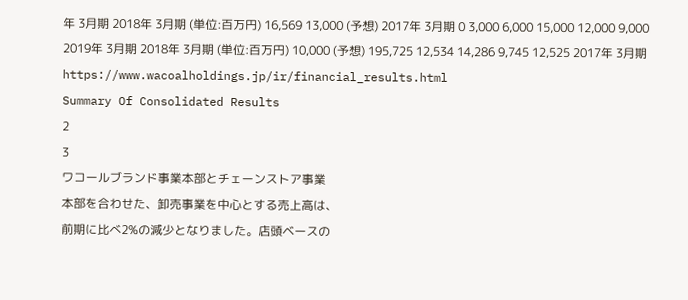年 3月期 2018年 3月期 (単位:百万円) 16,569 13,000 (予想) 2017年 3月期 0 3,000 6,000 15,000 12,000 9,000 2019年 3月期 2018年 3月期 (単位:百万円) 10,000 (予想) 195,725 12,534 14,286 9,745 12,525 2017年 3月期https://www.wacoalholdings.jp/ir/financial_results.html
Summary Of Consolidated Results
2
3
ワコールブランド事業本部とチェーンストア事業
本部を合わせた、卸売事業を中心とする売上高は、
前期に比べ2%の減少となりました。店頭ベースの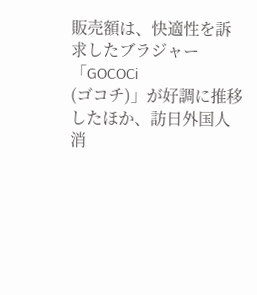販売額は、快適性を訴求したブラジャー「GOCOCi
(ゴコチ)」が好調に推移したほか、訪日外国人消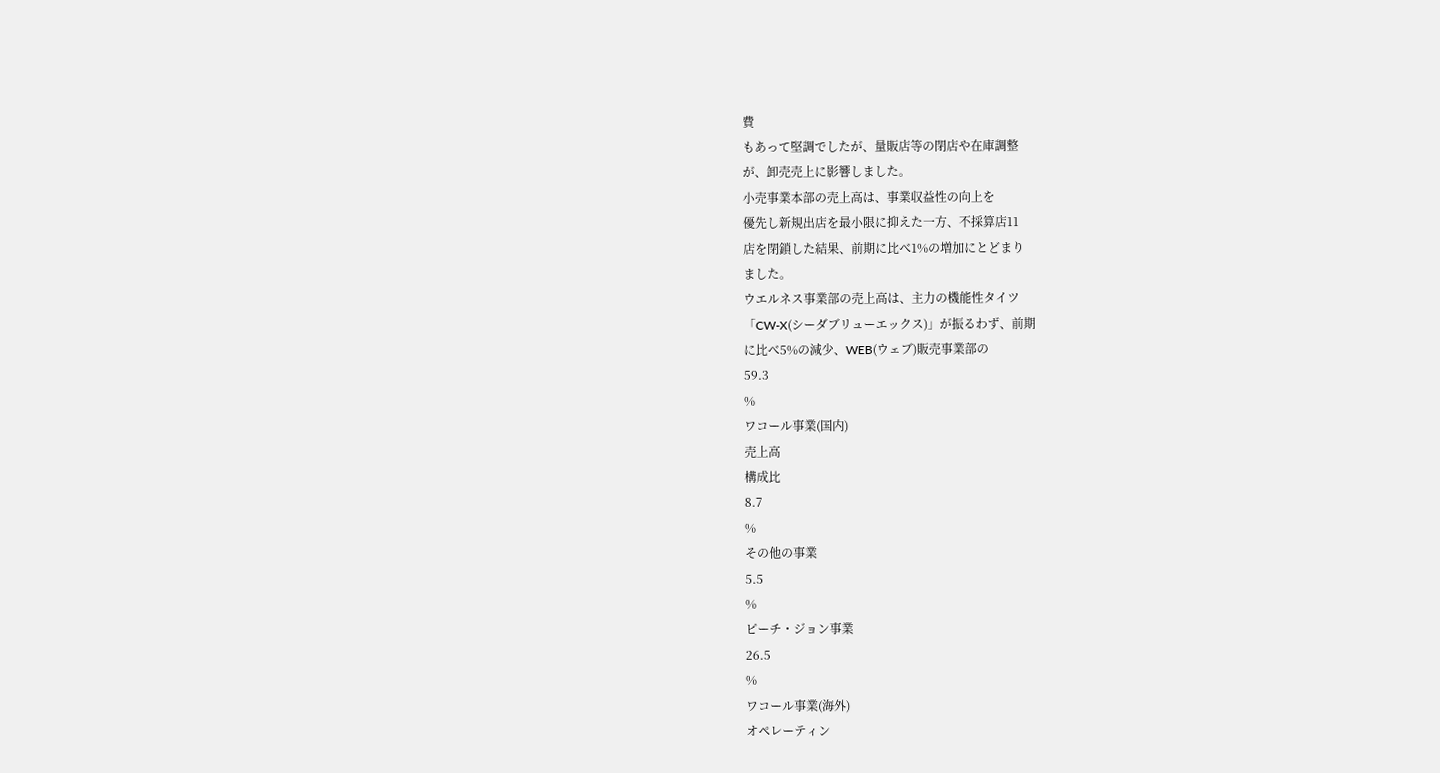費
もあって堅調でしたが、量販店等の閉店や在庫調整
が、卸売売上に影響しました。
小売事業本部の売上高は、事業収益性の向上を
優先し新規出店を最小限に抑えた一方、不採算店11
店を閉鎖した結果、前期に比べ1%の増加にとどまり
ました。
ウエルネス事業部の売上高は、主力の機能性タイツ
「CW-X(シーダブリューエックス)」が振るわず、前期
に比べ5%の減少、WEB(ウェブ)販売事業部の
59.3
%
ワコール事業(国内)
売上高
構成比
8.7
%
その他の事業
5.5
%
ピーチ・ジョン事業
26.5
%
ワコール事業(海外)
オペレーティン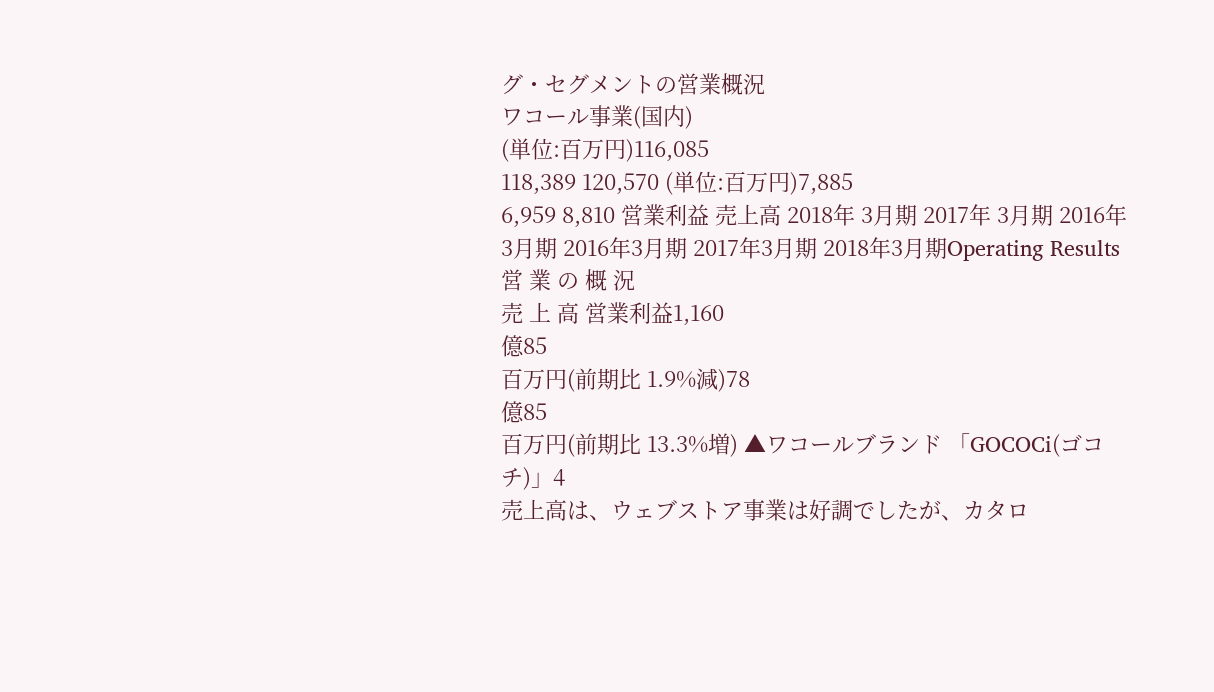グ・セグメントの営業概況
ワコール事業(国内)
(単位:百万円)116,085
118,389 120,570 (単位:百万円)7,885
6,959 8,810 営業利益 売上高 2018年 3月期 2017年 3月期 2016年 3月期 2016年3月期 2017年3月期 2018年3月期Operating Results
営 業 の 概 況
売 上 高 営業利益1,160
億85
百万円(前期比 1.9%減)78
億85
百万円(前期比 13.3%増) ▲ワコールブランド 「GOCOCi(ゴコチ)」4
売上高は、ウェブストア事業は好調でしたが、カタロ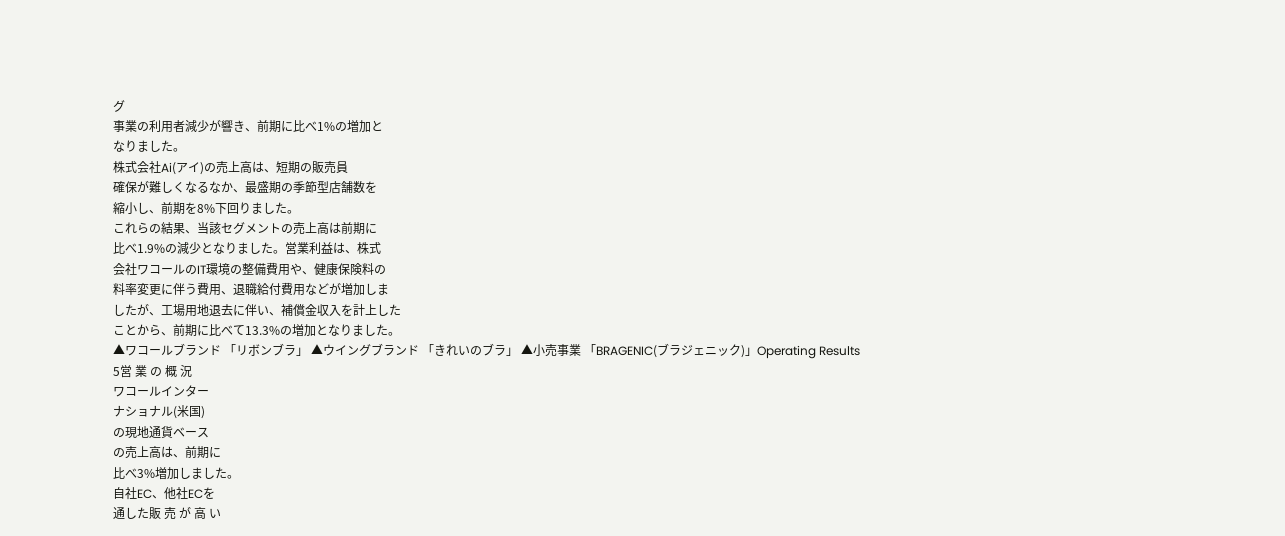グ
事業の利用者減少が響き、前期に比べ1%の増加と
なりました。
株式会社Ai(アイ)の売上高は、短期の販売員
確保が難しくなるなか、最盛期の季節型店舗数を
縮小し、前期を8%下回りました。
これらの結果、当該セグメントの売上高は前期に
比べ1.9%の減少となりました。営業利益は、株式
会社ワコールのIT環境の整備費用や、健康保険料の
料率変更に伴う費用、退職給付費用などが増加しま
したが、工場用地退去に伴い、補償金収入を計上した
ことから、前期に比べて13.3%の増加となりました。
▲ワコールブランド 「リボンブラ」 ▲ウイングブランド 「きれいのブラ」 ▲小売事業 「BRAGENIC(ブラジェニック)」Operating Results
5営 業 の 概 況
ワコールインター
ナショナル(米国)
の現地通貨ベース
の売上高は、前期に
比べ3%増加しました。
自社EC、他社ECを
通した販 売 が 高 い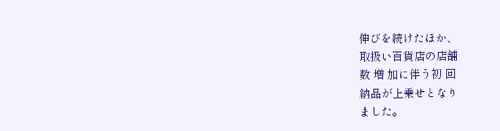伸びを続けたほか、
取扱い百貨店の店舗
数 増 加に伴う初 回
納品が上乗せとなり
ました。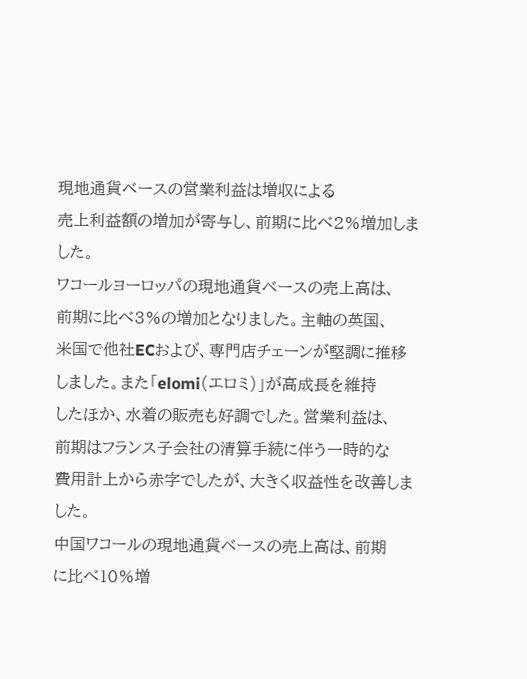現地通貨ベースの営業利益は増収による
売上利益額の増加が寄与し、前期に比べ2%増加しま
した。
ワコールヨーロッパの現地通貨ベースの売上高は、
前期に比べ3%の増加となりました。主軸の英国、
米国で他社ECおよび、専門店チェーンが堅調に推移
しました。また「elomi(エロミ)」が高成長を維持
したほか、水着の販売も好調でした。営業利益は、
前期はフランス子会社の清算手続に伴う一時的な
費用計上から赤字でしたが、大きく収益性を改善しま
した。
中国ワコールの現地通貨ベースの売上高は、前期
に比べ10%増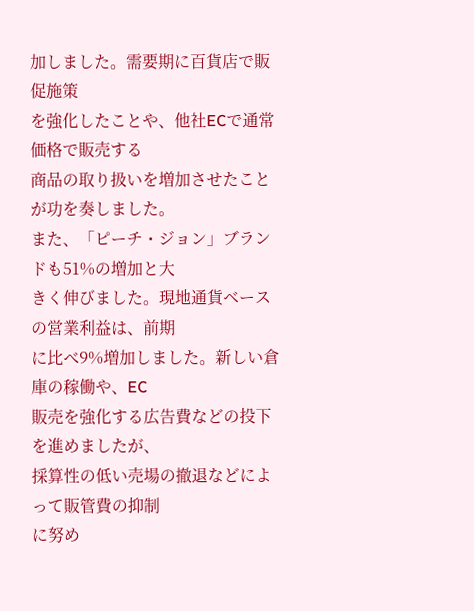加しました。需要期に百貨店で販促施策
を強化したことや、他社ECで通常価格で販売する
商品の取り扱いを増加させたことが功を奏しました。
また、「ピーチ・ジョン」ブランドも51%の増加と大
きく伸びました。現地通貨ベースの営業利益は、前期
に比べ9%増加しました。新しい倉庫の稼働や、EC
販売を強化する広告費などの投下を進めましたが、
採算性の低い売場の撤退などによって販管費の抑制
に努め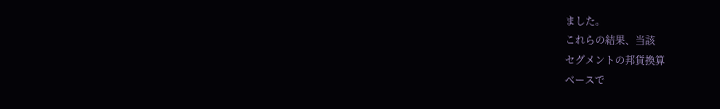ました。
これらの結果、当該
セグメントの邦貨換算
ベースで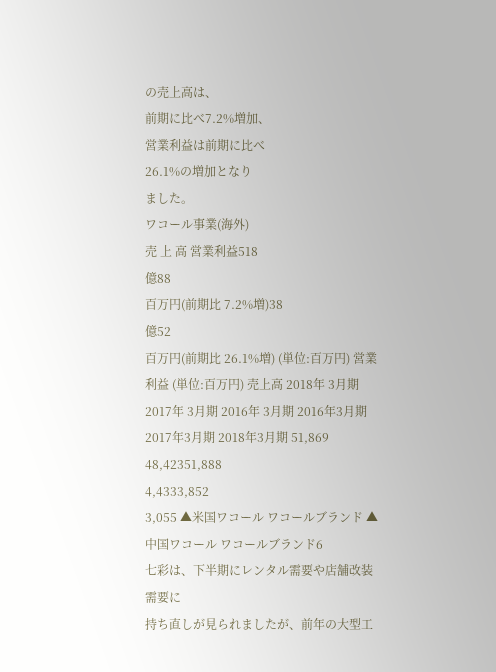の売上高は、
前期に比べ7.2%増加、
営業利益は前期に比べ
26.1%の増加となり
ました。
ワコール事業(海外)
売 上 高 営業利益518
億88
百万円(前期比 7.2%増)38
億52
百万円(前期比 26.1%増) (単位:百万円) 営業利益 (単位:百万円) 売上高 2018年 3月期 2017年 3月期 2016年 3月期 2016年3月期 2017年3月期 2018年3月期 51,869 48,42351,888
4,4333,852
3,055 ▲米国ワコール ワコールブランド ▲中国ワコール ワコールブランド6
七彩は、下半期にレンタル需要や店舗改装需要に
持ち直しが見られましたが、前年の大型工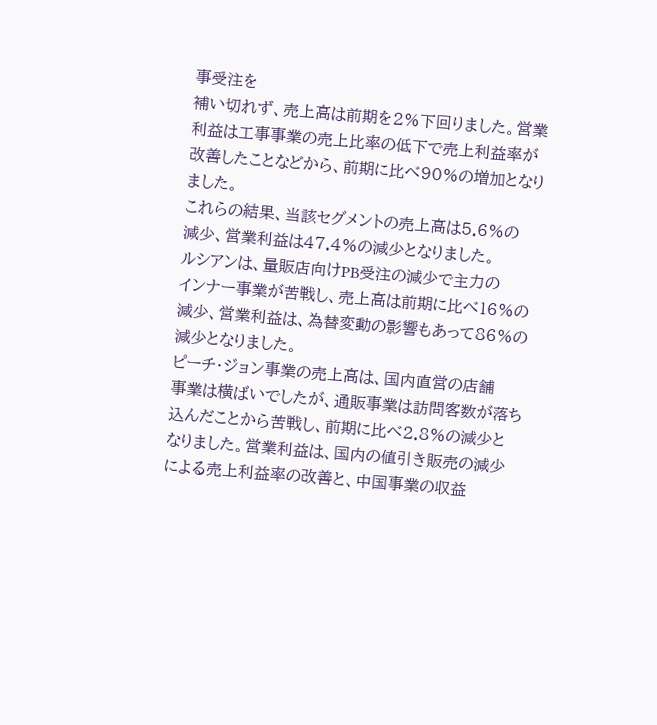事受注を
補い切れず、売上高は前期を2%下回りました。営業
利益は工事事業の売上比率の低下で売上利益率が
改善したことなどから、前期に比べ90%の増加となり
ました。
これらの結果、当該セグメントの売上高は5.6%の
減少、営業利益は47.4%の減少となりました。
ルシアンは、量販店向けPB受注の減少で主力の
インナー事業が苦戦し、売上高は前期に比べ16%の
減少、営業利益は、為替変動の影響もあって86%の
減少となりました。
ピーチ・ジョン事業の売上高は、国内直営の店舗
事業は横ばいでしたが、通販事業は訪問客数が落ち
込んだことから苦戦し、前期に比べ2.8%の減少と
なりました。営業利益は、国内の値引き販売の減少
による売上利益率の改善と、中国事業の収益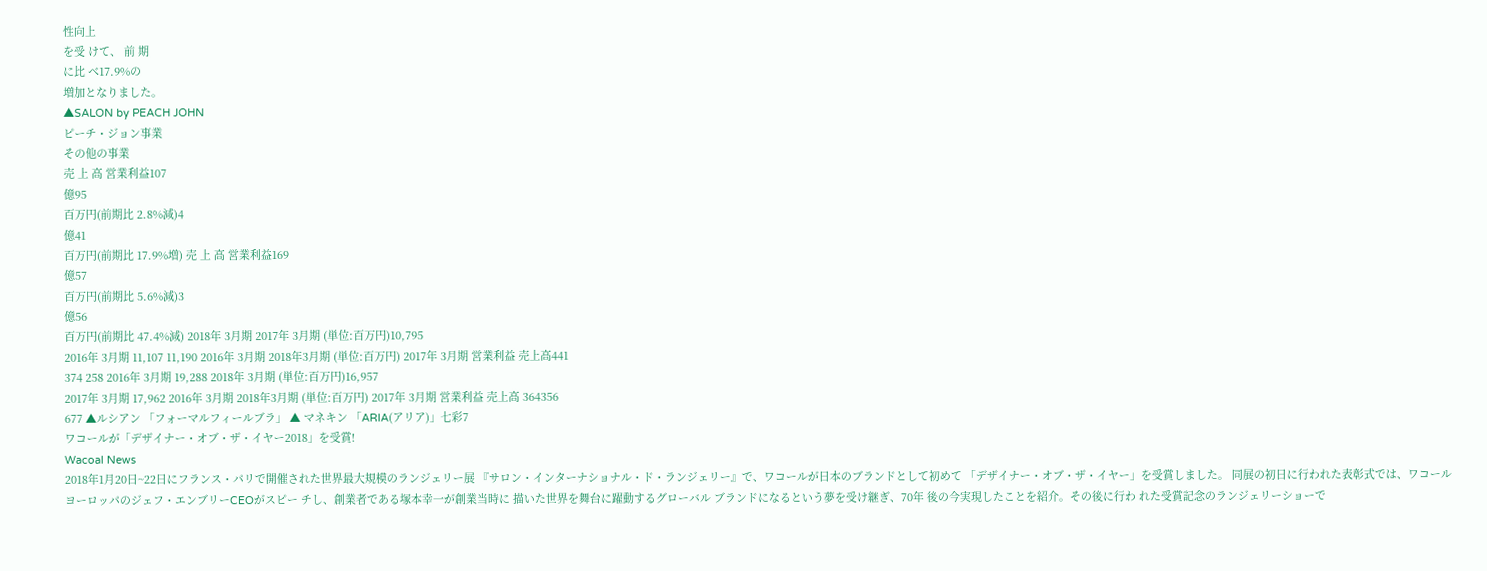性向上
を受 けて、 前 期
に比 べ17.9%の
増加となりました。
▲SALON by PEACH JOHN
ピーチ・ジョン事業
その他の事業
売 上 高 営業利益107
億95
百万円(前期比 2.8%減)4
億41
百万円(前期比 17.9%増) 売 上 高 営業利益169
億57
百万円(前期比 5.6%減)3
億56
百万円(前期比 47.4%減) 2018年 3月期 2017年 3月期 (単位:百万円)10,795
2016年 3月期 11,107 11,190 2016年 3月期 2018年3月期 (単位:百万円) 2017年 3月期 営業利益 売上高441
374 258 2016年 3月期 19,288 2018年 3月期 (単位:百万円)16,957
2017年 3月期 17,962 2016年 3月期 2018年3月期 (単位:百万円) 2017年 3月期 営業利益 売上高 364356
677 ▲ルシアン 「フォーマルフィールブラ」 ▲ マネキン 「ARIA(アリア)」七彩7
ワコールが「デザイナー・オブ・ザ・イヤー2018」を受賞!
Wacoal News
2018年1月20日~22日にフランス・パリで開催された世界最大規模のランジェリー展 『サロン・インターナショナル・ド・ランジェリー』で、ワコールが日本のブランドとして初めて 「デザイナー・オブ・ザ・イヤー」を受賞しました。 同展の初日に行われた表彰式では、ワコールヨーロッパのジェフ・エンブリーCEOがスピー チし、創業者である塚本幸一が創業当時に 描いた世界を舞台に躍動するグローバル ブランドになるという夢を受け継ぎ、70年 後の今実現したことを紹介。その後に行わ れた受賞記念のランジェリーショーで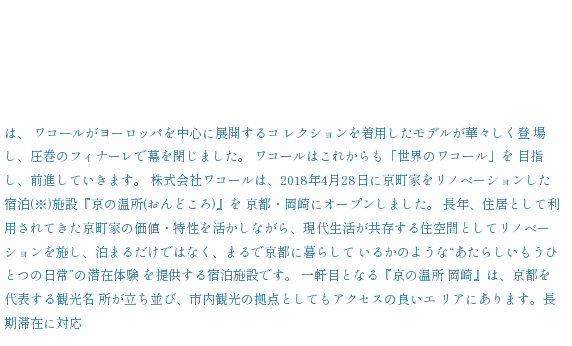は、 ワコールがヨーロッパを中心に展開するコ レクションを着用したモデルが華々しく登 場し、圧巻のフィナーレで幕を閉じました。 ワコールはこれからも「世界のワコール」を 目指し、前進していきます。 株式会社ワコールは、2018年4月28日に京町家をリノベーションした宿泊(※)施設『京の温所(おんどころ)』を 京都・岡崎にオープンしました。 長年、住居として利用されてきた京町家の価値・特性を活かしながら、現代生活が共存する住空間としてリノベー ションを施し、泊まるだけではなく、まるで京都に暮らして いるかのような“あたらしいもうひとつの日常”の潜在体験 を提供する宿泊施設です。 一軒目となる『京の温所 岡崎』は、京都を代表する観光名 所が立ち並び、市内観光の拠点としてもアクセスの良いエ リアにあります。長期滞在に対応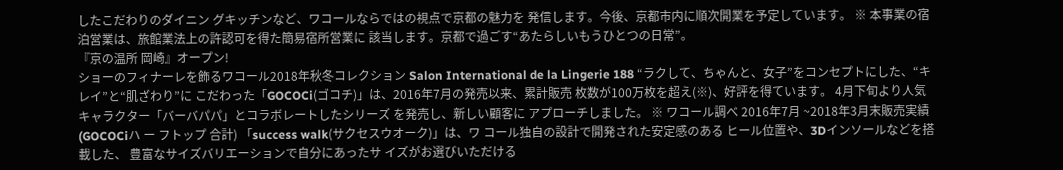したこだわりのダイニン グキッチンなど、ワコールならではの視点で京都の魅力を 発信します。今後、京都市内に順次開業を予定しています。 ※ 本事業の宿泊営業は、旅館業法上の許認可を得た簡易宿所営業に 該当します。京都で過ごす“あたらしいもうひとつの日常”。
『京の温所 岡崎』オープン!
ショーのフィナーレを飾るワコール2018年秋冬コレクション Salon International de la Lingerie 188 “ラクして、ちゃんと、女子”をコンセプトにした、“キレイ”と“肌ざわり”に こだわった「GOCOCi(ゴコチ)」は、2016年7月の発売以来、累計販売 枚数が100万枚を超え(※)、好評を得ています。 4月下旬より人気キャラクター「バーバパパ」とコラボレートしたシリーズ を発売し、新しい顧客に アプローチしました。 ※ ワコール調べ 2016年7月 ~2018年3月末販売実績 (GOCOCiハ ー フトップ 合計) 「success walk(サクセスウオーク)」は、ワ コール独自の設計で開発された安定感のある ヒール位置や、3Dインソールなどを搭載した、 豊富なサイズバリエーションで自分にあったサ イズがお選びいただける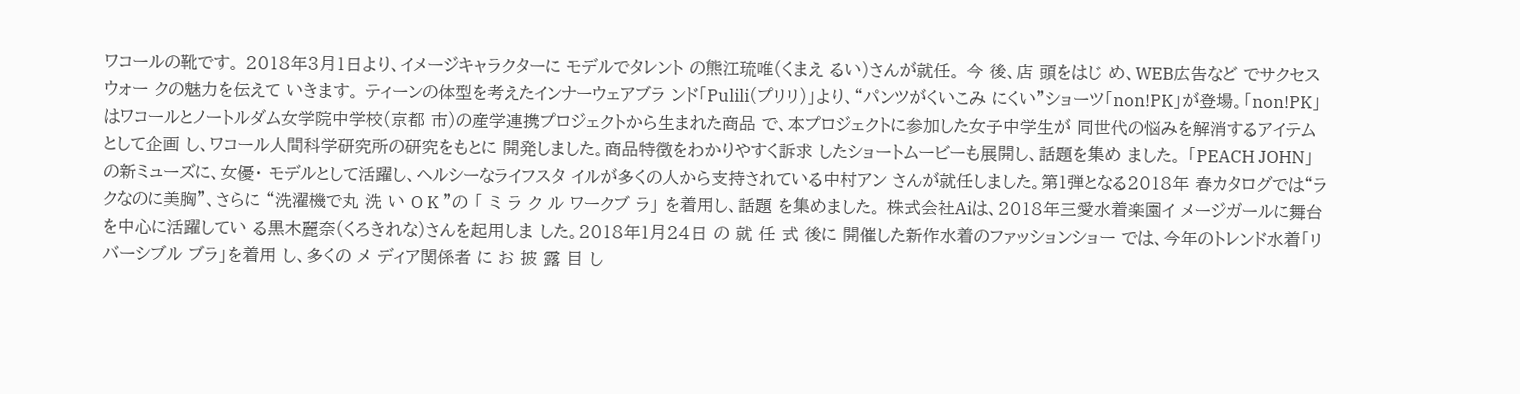ワコールの靴です。 2018年3月1日より、イメージキャラクターに モデルでタレント の熊江琉唯(くまえ るい)さんが就任。 今 後、店 頭をはじ め、WEB広告など でサクセスウォー クの魅力を伝えて いきます。 ティーンの体型を考えたインナーウェアブラ ンド「Pulili(プリリ)」より、“パンツがくいこみ にくい”ショーツ「non!PK」が登場。「non!PK」 はワコールとノートルダム女学院中学校(京都 市)の産学連携プロジェクトから生まれた商品 で、本プロジェクトに参加した女子中学生が 同世代の悩みを解消するアイテムとして企画 し、ワコール人間科学研究所の研究をもとに 開発しました。商品特徴をわかりやすく訴求 したショートムービーも展開し、話題を集め ました。 「PEACH JOHN」の新ミューズに、女優・ モデルとして活躍し、ヘルシーなライフスタ イルが多くの人から支持されている中村アン さんが就任しました。第1弾となる2018年 春カタログでは“ラクなのに美胸”、さらに “洗濯機で丸 洗 い O K ”の 「 ミ ラ ク ル ワークブ ラ」 を着用し、話題 を集めました。 株式会社Aiは、2018年三愛水着楽園イ メージガールに舞台を中心に活躍してい る黒木麗奈(くろきれな)さんを起用しま した。2018年1月24日 の 就 任 式 後に 開催した新作水着のファッションショー では、今年のトレンド水着「リバーシブル ブラ」を着用 し、多くの メ ディア関係者 に お 披 露 目 し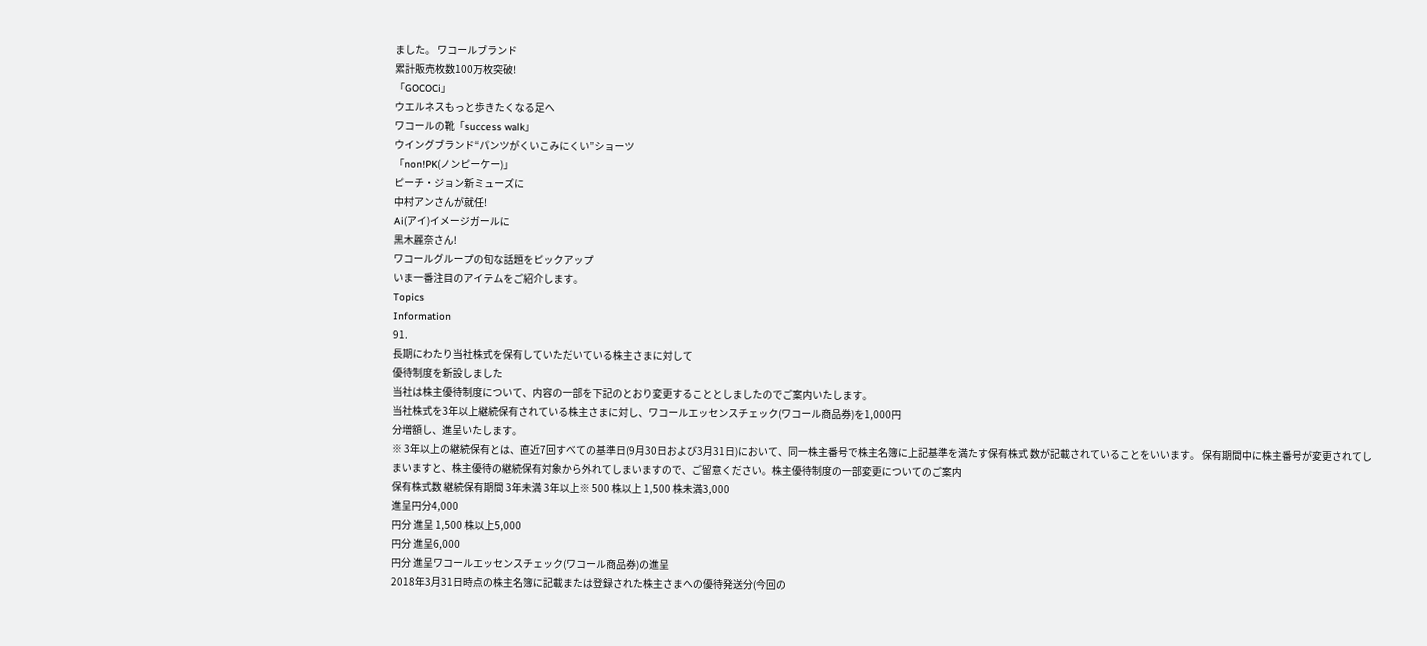ました。 ワコールブランド
累計販売枚数100万枚突破!
「GOCOCi」
ウエルネスもっと歩きたくなる足へ
ワコールの靴「success walk」
ウイングブランド“パンツがくいこみにくい”ショーツ
「non!PK(ノンピーケー)」
ピーチ・ジョン新ミューズに
中村アンさんが就任!
Ai(アイ)イメージガールに
黒木麗奈さん!
ワコールグループの旬な話題をピックアップ
いま一番注目のアイテムをご紹介します。
Topics
Information
91.
長期にわたり当社株式を保有していただいている株主さまに対して
優待制度を新設しました
当社は株主優待制度について、内容の一部を下記のとおり変更することとしましたのでご案内いたします。
当社株式を3年以上継続保有されている株主さまに対し、ワコールエッセンスチェック(ワコール商品券)を1,000円
分増額し、進呈いたします。
※ 3年以上の継続保有とは、直近7回すべての基準日(9月30日および3月31日)において、同一株主番号で株主名簿に上記基準を満たす保有株式 数が記載されていることをいいます。 保有期間中に株主番号が変更されてしまいますと、株主優待の継続保有対象から外れてしまいますので、ご留意ください。株主優待制度の一部変更についてのご案内
保有株式数 継続保有期間 3年未満 3年以上※ 500 株以上 1,500 株未満3,000
進呈円分4,000
円分 進呈 1,500 株以上5,000
円分 進呈6,000
円分 進呈ワコールエッセンスチェック(ワコール商品券)の進呈
2018年3月31日時点の株主名簿に記載または登録された株主さまへの優待発送分(今回の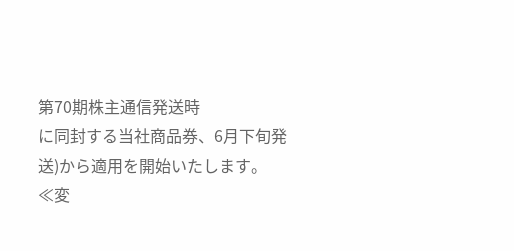第70期株主通信発送時
に同封する当社商品券、6月下旬発送)から適用を開始いたします。
≪変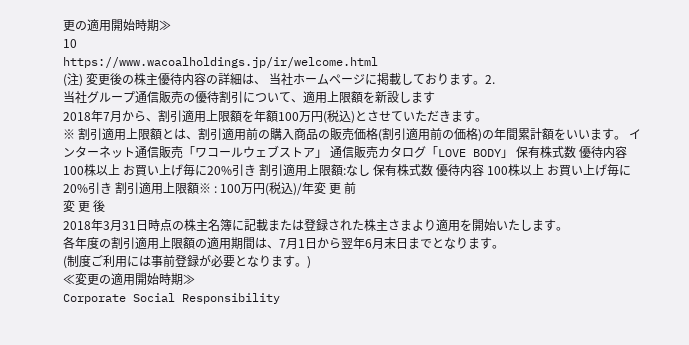更の適用開始時期≫
10
https://www.wacoalholdings.jp/ir/welcome.html
(注) 変更後の株主優待内容の詳細は、 当社ホームページに掲載しております。2.
当社グループ通信販売の優待割引について、適用上限額を新設します
2018年7月から、割引適用上限額を年額100万円(税込)とさせていただきます。
※ 割引適用上限額とは、割引適用前の購入商品の販売価格(割引適用前の価格)の年間累計額をいいます。 インターネット通信販売「ワコールウェブストア」 通信販売カタログ「LOVE BODY」 保有株式数 優待内容 100株以上 お買い上げ毎に20%引き 割引適用上限額:なし 保有株式数 優待内容 100株以上 お買い上げ毎に20%引き 割引適用上限額※ : 100万円(税込)/年変 更 前
変 更 後
2018年3月31日時点の株主名簿に記載または登録された株主さまより適用を開始いたします。
各年度の割引適用上限額の適用期間は、7月1日から翌年6月末日までとなります。
(制度ご利用には事前登録が必要となります。)
≪変更の適用開始時期≫
Corporate Social Responsibility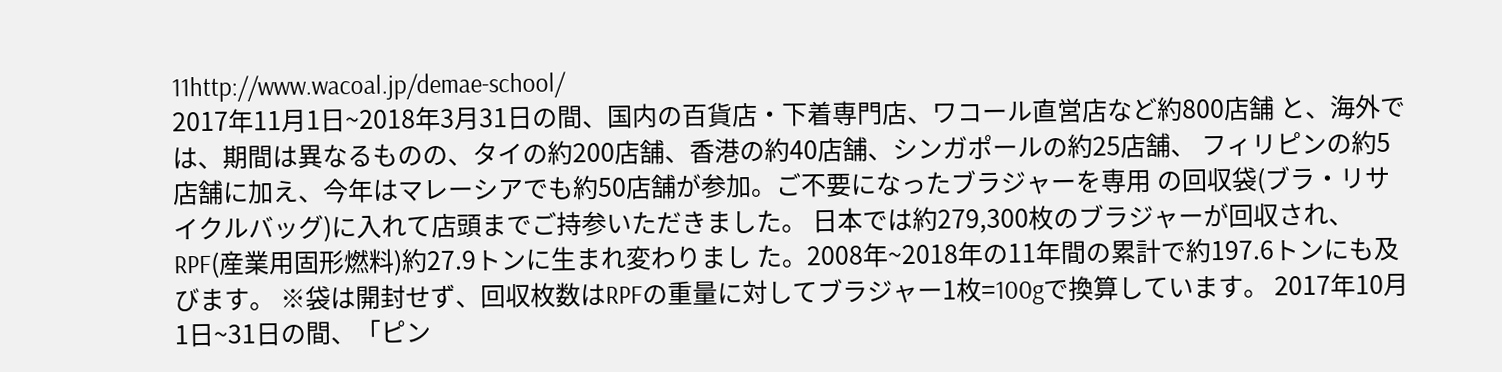11http://www.wacoal.jp/demae-school/
2017年11月1日~2018年3月31日の間、国内の百貨店・下着専門店、ワコール直営店など約800店舗 と、海外では、期間は異なるものの、タイの約200店舗、香港の約40店舗、シンガポールの約25店舗、 フィリピンの約5店舗に加え、今年はマレーシアでも約50店舗が参加。ご不要になったブラジャーを専用 の回収袋(ブラ・リサイクルバッグ)に入れて店頭までご持参いただきました。 日本では約279,300枚のブラジャーが回収され、RPF(産業用固形燃料)約27.9トンに生まれ変わりまし た。2008年~2018年の11年間の累計で約197.6トンにも及びます。 ※袋は開封せず、回収枚数はRPFの重量に対してブラジャー1枚=100gで換算しています。 2017年10月1日~31日の間、「ピン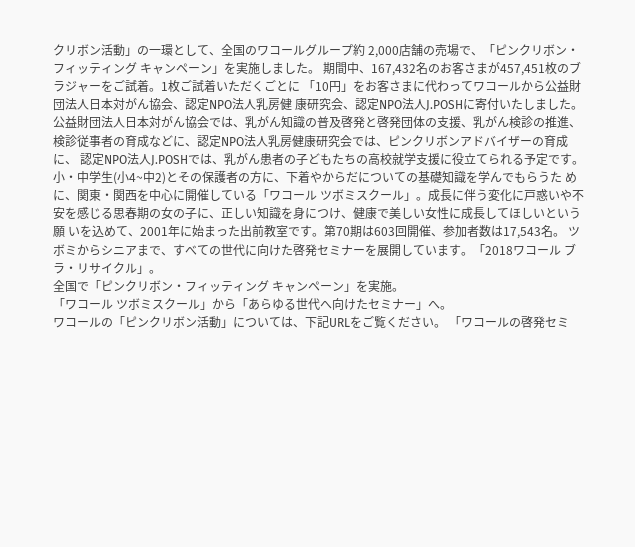クリボン活動」の一環として、全国のワコールグループ約 2,000店舗の売場で、「ピンクリボン・フィッティング キャンペーン」を実施しました。 期間中、167,432名のお客さまが457,451枚のブラジャーをご試着。1枚ご試着いただくごとに 「10円」をお客さまに代わってワコールから公益財団法人日本対がん協会、認定NPO法人乳房健 康研究会、認定NPO法人J.POSHに寄付いたしました。 公益財団法人日本対がん協会では、乳がん知識の普及啓発と啓発団体の支援、乳がん検診の推進、 検診従事者の育成などに、認定NPO法人乳房健康研究会では、ピンクリボンアドバイザーの育成に、 認定NPO法人J.POSHでは、乳がん患者の子どもたちの高校就学支援に役立てられる予定です。 小・中学生(小4~中2)とその保護者の方に、下着やからだについての基礎知識を学んでもらうた めに、関東・関西を中心に開催している「ワコール ツボミスクール」。成長に伴う変化に戸惑いや不 安を感じる思春期の女の子に、正しい知識を身につけ、健康で美しい女性に成長してほしいという願 いを込めて、2001年に始まった出前教室です。第70期は603回開催、参加者数は17,543名。 ツボミからシニアまで、すべての世代に向けた啓発セミナーを展開しています。「2018ワコール ブラ・リサイクル」。
全国で「ピンクリボン・フィッティング キャンペーン」を実施。
「ワコール ツボミスクール」から「あらゆる世代へ向けたセミナー」へ。
ワコールの「ピンクリボン活動」については、下記URLをご覧ください。 「ワコールの啓発セミ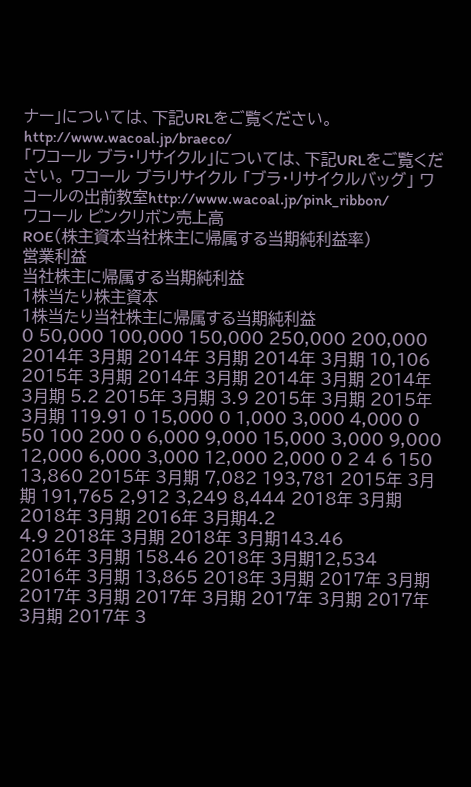ナー」については、下記URLをご覧ください。http://www.wacoal.jp/braeco/
「ワコール ブラ・リサイクル」については、下記URLをご覧ください。 ワコール ブラリサイクル 「ブラ・リサイクルバッグ」 ワコールの出前教室http://www.wacoal.jp/pink_ribbon/
ワコール ピンクリボン売上高
ROE(株主資本当社株主に帰属する当期純利益率)
営業利益
当社株主に帰属する当期純利益
1株当たり株主資本
1株当たり当社株主に帰属する当期純利益
0 50,000 100,000 150,000 250,000 200,000 2014年 3月期 2014年 3月期 2014年 3月期 10,106 2015年 3月期 2014年 3月期 2014年 3月期 2014年 3月期 5.2 2015年 3月期 3.9 2015年 3月期 2015年 3月期 119.91 0 15,000 0 1,000 3,000 4,000 0 50 100 200 0 6,000 9,000 15,000 3,000 9,000 12,000 6,000 3,000 12,000 2,000 0 2 4 6 150 13,860 2015年 3月期 7,082 193,781 2015年 3月期 191,765 2,912 3,249 8,444 2018年 3月期 2018年 3月期 2016年 3月期4.2
4.9 2018年 3月期 2018年 3月期143.46
2016年 3月期 158.46 2018年 3月期12,534
2016年 3月期 13,865 2018年 3月期 2017年 3月期 2017年 3月期 2017年 3月期 2017年 3月期 2017年 3月期 2017年 3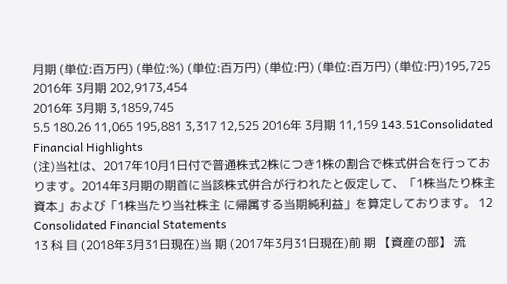月期 (単位:百万円) (単位:%) (単位:百万円) (単位:円) (単位:百万円) (単位:円)195,725
2016年 3月期 202,9173,454
2016年 3月期 3,1859,745
5.5 180.26 11,065 195,881 3,317 12,525 2016年 3月期 11,159 143.51Consolidated Financial Highlights
(注)当社は、2017年10月1日付で普通株式2株につき1株の割合で株式併合を行っております。2014年3月期の期首に当該株式併合が行われたと仮定して、「1株当たり株主資本」および「1株当たり当社株主 に帰属する当期純利益」を算定しております。 12
Consolidated Financial Statements
13 科 目 (2018年3月31日現在)当 期 (2017年3月31日現在)前 期 【資産の部】 流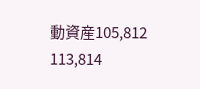動資産105,812
113,814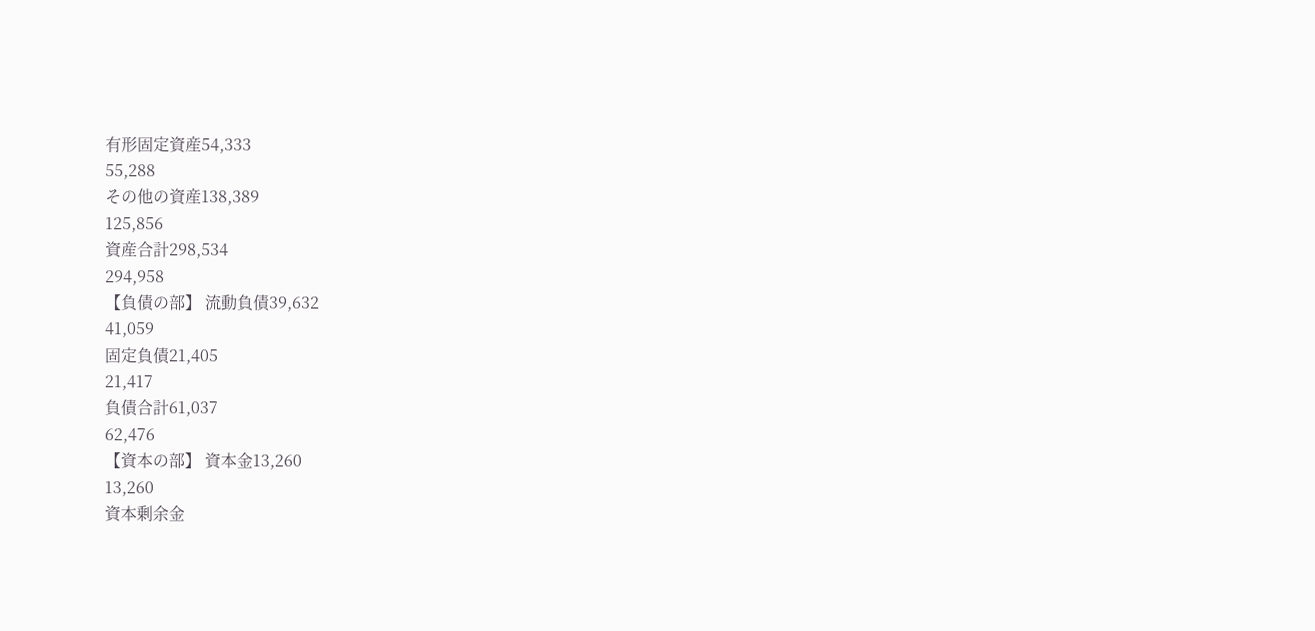有形固定資産54,333
55,288
その他の資産138,389
125,856
資産合計298,534
294,958
【負債の部】 流動負債39,632
41,059
固定負債21,405
21,417
負債合計61,037
62,476
【資本の部】 資本金13,260
13,260
資本剰余金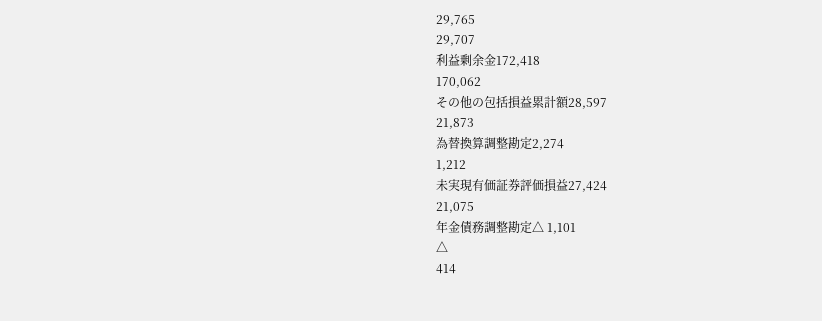29,765
29,707
利益剰余金172,418
170,062
その他の包括損益累計額28,597
21,873
為替換算調整勘定2,274
1,212
未実現有価証券評価損益27,424
21,075
年金債務調整勘定△ 1,101
△
414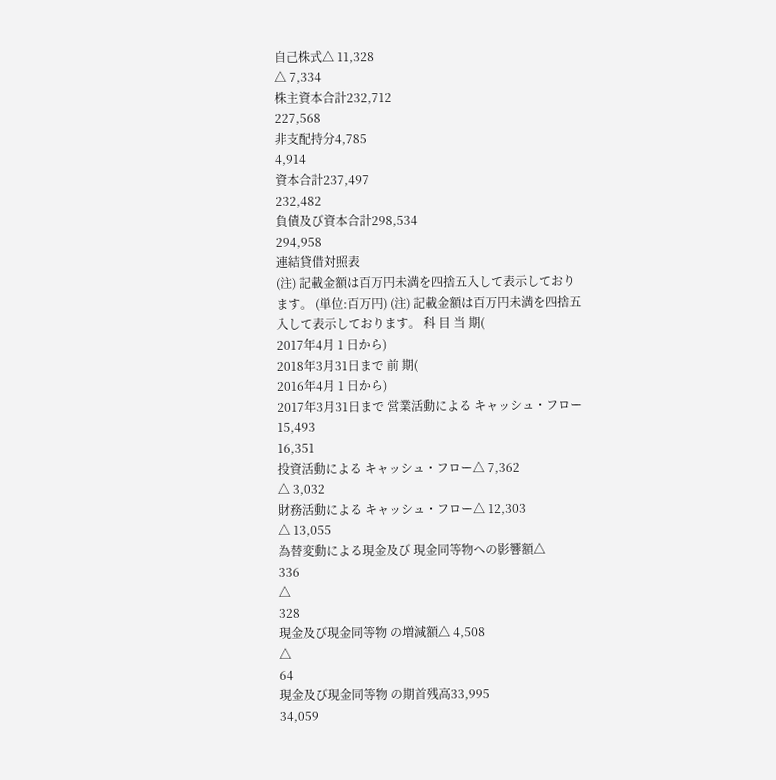自己株式△ 11,328
△ 7,334
株主資本合計232,712
227,568
非支配持分4,785
4,914
資本合計237,497
232,482
負債及び資本合計298,534
294,958
連結貸借対照表
(注) 記載金額は百万円未満を四捨五入して表示しております。 (単位:百万円) (注) 記載金額は百万円未満を四捨五入して表示しております。 科 目 当 期(
2017年4月 1 日から)
2018年3月31日まで 前 期(
2016年4月 1 日から)
2017年3月31日まで 営業活動による キャッシュ・フロー15,493
16,351
投資活動による キャッシュ・フロー△ 7,362
△ 3,032
財務活動による キャッシュ・フロー△ 12,303
△ 13,055
為替変動による現金及び 現金同等物への影響額△
336
△
328
現金及び現金同等物 の増減額△ 4,508
△
64
現金及び現金同等物 の期首残高33,995
34,059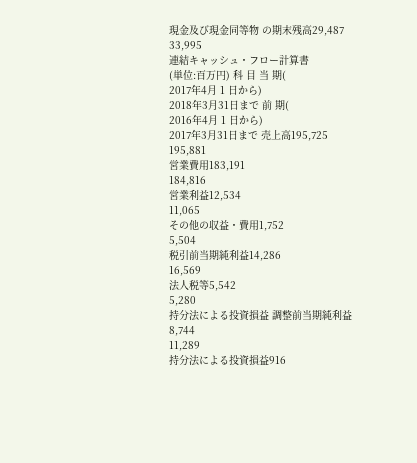現金及び現金同等物 の期末残高29,487
33,995
連結キャッシュ・フロー計算書
(単位:百万円) 科 目 当 期(
2017年4月 1 日から)
2018年3月31日まで 前 期(
2016年4月 1 日から)
2017年3月31日まで 売上高195,725
195,881
営業費用183,191
184,816
営業利益12,534
11,065
その他の収益・費用1,752
5,504
税引前当期純利益14,286
16,569
法人税等5,542
5,280
持分法による投資損益 調整前当期純利益8,744
11,289
持分法による投資損益916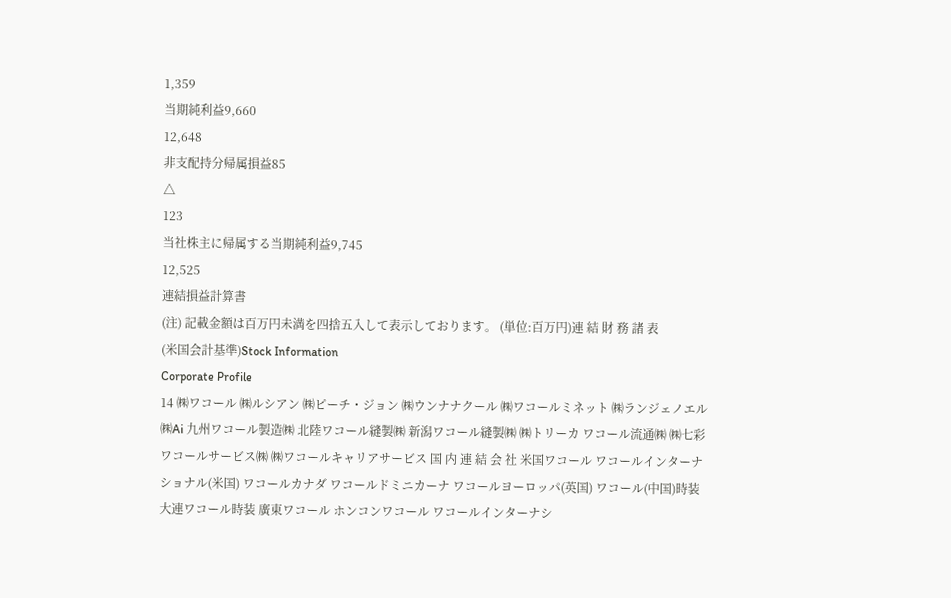1,359
当期純利益9,660
12,648
非支配持分帰属損益85
△
123
当社株主に帰属する当期純利益9,745
12,525
連結損益計算書
(注) 記載金額は百万円未満を四捨五入して表示しております。 (単位:百万円)連 結 財 務 諸 表
(米国会計基準)Stock Information
Corporate Profile
14 ㈱ワコール ㈱ルシアン ㈱ピーチ・ジョン ㈱ウンナナクール ㈱ワコールミネット ㈱ランジェノエル ㈱Ai 九州ワコール製造㈱ 北陸ワコール縫製㈱ 新潟ワコール縫製㈱ ㈱トリーカ ワコール流通㈱ ㈱七彩 ワコールサービス㈱ ㈱ワコールキャリアサービス 国 内 連 結 会 社 米国ワコール ワコールインターナショナル(米国) ワコールカナダ ワコールドミニカーナ ワコールヨーロッパ(英国) ワコール(中国)時装 大連ワコール時装 廣東ワコール ホンコンワコール ワコールインターナシ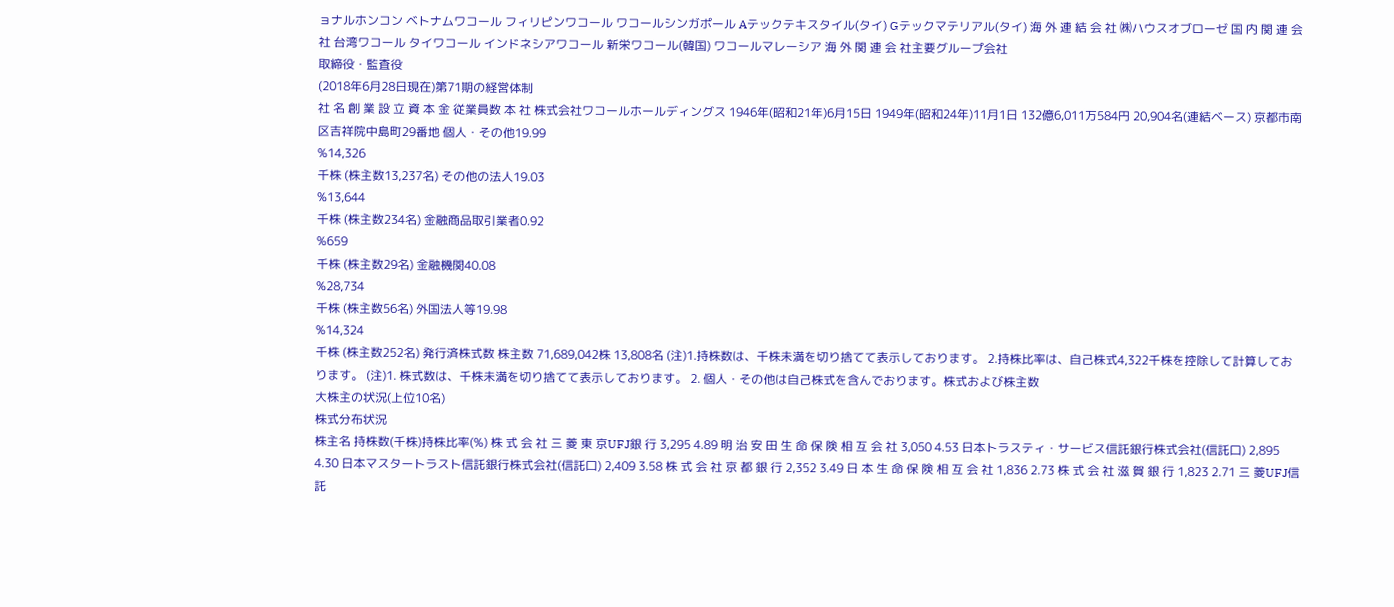ョナルホンコン ベトナムワコール フィリピンワコール ワコールシンガポール Aテックテキスタイル(タイ) Gテックマテリアル(タイ) 海 外 連 結 会 社 ㈱ハウスオブローゼ 国 内 関 連 会 社 台湾ワコール タイワコール インドネシアワコール 新栄ワコール(韓国) ワコールマレーシア 海 外 関 連 会 社主要グループ会社
取締役・監査役
(2018年6月28日現在)第71期の経営体制
社 名 創 業 設 立 資 本 金 従業員数 本 社 株式会社ワコールホールディングス 1946年(昭和21年)6月15日 1949年(昭和24年)11月1日 132億6,011万584円 20,904名(連結ベース) 京都市南区吉祥院中島町29番地 個人・その他19.99
%14,326
千株 (株主数13,237名) その他の法人19.03
%13,644
千株 (株主数234名) 金融商品取引業者0.92
%659
千株 (株主数29名) 金融機関40.08
%28,734
千株 (株主数56名) 外国法人等19.98
%14,324
千株 (株主数252名) 発行済株式数 株主数 71,689,042株 13,808名 (注)1.持株数は、千株未満を切り捨てて表示しております。 2.持株比率は、自己株式4,322千株を控除して計算しております。 (注)1. 株式数は、千株未満を切り捨てて表示しております。 2. 個人・その他は自己株式を含んでおります。株式および株主数
大株主の状況(上位10名)
株式分布状況
株主名 持株数(千株)持株比率(%) 株 式 会 社 三 菱 東 京UFJ銀 行 3,295 4.89 明 治 安 田 生 命 保 険 相 互 会 社 3,050 4.53 日本トラスティ・サービス信託銀行株式会社(信託口) 2,895 4.30 日本マスタートラスト信託銀行株式会社(信託口) 2,409 3.58 株 式 会 社 京 都 銀 行 2,352 3.49 日 本 生 命 保 険 相 互 会 社 1,836 2.73 株 式 会 社 滋 賀 銀 行 1,823 2.71 三 菱UFJ信 託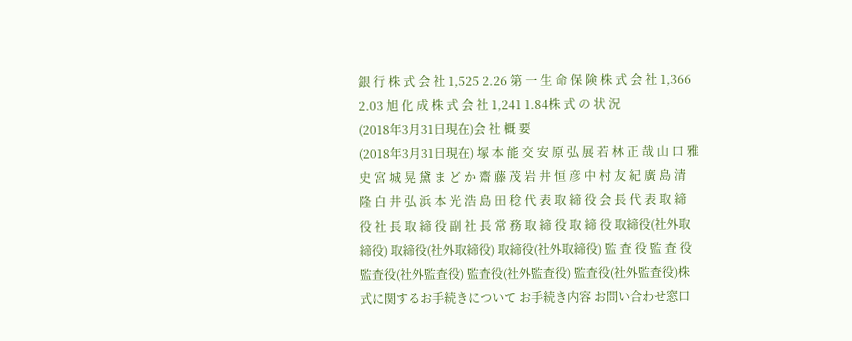銀 行 株 式 会 社 1,525 2.26 第 一 生 命 保 険 株 式 会 社 1,366 2.03 旭 化 成 株 式 会 社 1,241 1.84株 式 の 状 況
(2018年3月31日現在)会 社 概 要
(2018年3月31日現在) 塚 本 能 交 安 原 弘 展 若 林 正 哉 山 口 雅 史 宮 城 晃 黛 ま ど か 齋 藤 茂 岩 井 恒 彦 中 村 友 紀 廣 島 清 隆 白 井 弘 浜 本 光 浩 島 田 稔 代 表 取 締 役 会 長 代 表 取 締 役 社 長 取 締 役 副 社 長 常 務 取 締 役 取 締 役 取締役(社外取締役) 取締役(社外取締役) 取締役(社外取締役) 監 査 役 監 査 役 監査役(社外監査役) 監査役(社外監査役) 監査役(社外監査役)株式に関するお手続きについて お手続き内容 お問い合わせ窓口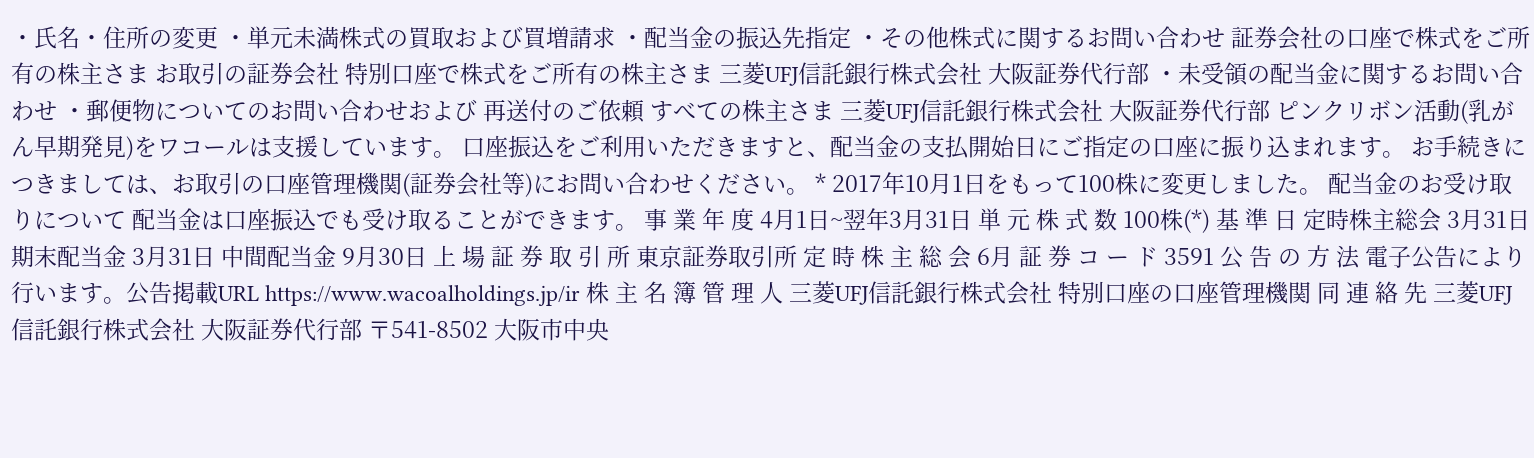・氏名・住所の変更 ・単元未満株式の買取および買増請求 ・配当金の振込先指定 ・その他株式に関するお問い合わせ 証券会社の口座で株式をご所有の株主さま お取引の証券会社 特別口座で株式をご所有の株主さま 三菱UFJ信託銀行株式会社 大阪証券代行部 ・未受領の配当金に関するお問い合わせ ・郵便物についてのお問い合わせおよび 再送付のご依頼 すべての株主さま 三菱UFJ信託銀行株式会社 大阪証券代行部 ピンクリボン活動(乳がん早期発見)をワコールは支援しています。 口座振込をご利用いただきますと、配当金の支払開始日にご指定の口座に振り込まれます。 お手続きにつきましては、お取引の口座管理機関(証券会社等)にお問い合わせください。 * 2017年10月1日をもって100株に変更しました。 配当金のお受け取りについて 配当金は口座振込でも受け取ることができます。 事 業 年 度 4月1日~翌年3月31日 単 元 株 式 数 100株(*) 基 準 日 定時株主総会 3月31日 期末配当金 3月31日 中間配当金 9月30日 上 場 証 券 取 引 所 東京証券取引所 定 時 株 主 総 会 6月 証 券 コ ー ド 3591 公 告 の 方 法 電子公告により行います。公告掲載URL https://www.wacoalholdings.jp/ir 株 主 名 簿 管 理 人 三菱UFJ信託銀行株式会社 特別口座の口座管理機関 同 連 絡 先 三菱UFJ信託銀行株式会社 大阪証券代行部 〒541-8502 大阪市中央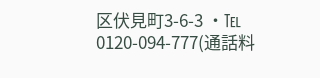区伏見町3-6-3 ・℡ 0120-094-777(通話料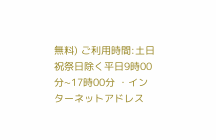無料) ご利用時間:土日祝祭日除く平日9時00分~17時00分 ・インターネットアドレス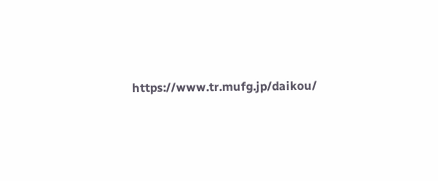https://www.tr.mufg.jp/daikou/